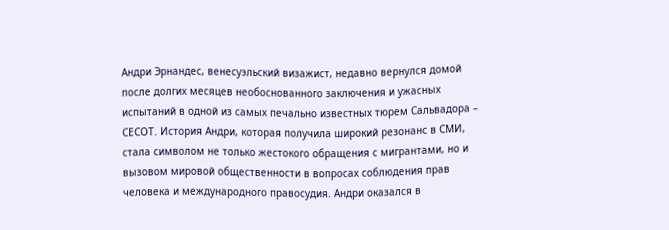Андри Эрнандес, венесуэльский визажист, недавно вернулся домой после долгих месяцев необоснованного заключения и ужасных испытаний в одной из самых печально известных тюрем Сальвадора – CECOT. История Андри, которая получила широкий резонанс в СМИ, стала символом не только жестокого обращения с мигрантами, но и вызовом мировой общественности в вопросах соблюдения прав человека и международного правосудия. Андри оказался в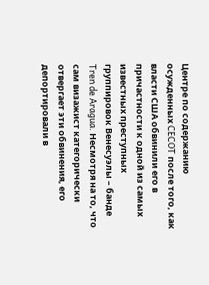Центре по содержанию осужденных CECOT после того, как власти США обвинили его в причастности к одной из самых известных преступных группировок Венесуэлы – бандe Tren de Aragua. Несмотря на то, что сам визажист категорически отвергает эти обвинения, его депортировали в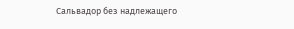Сальвадор без надлежащего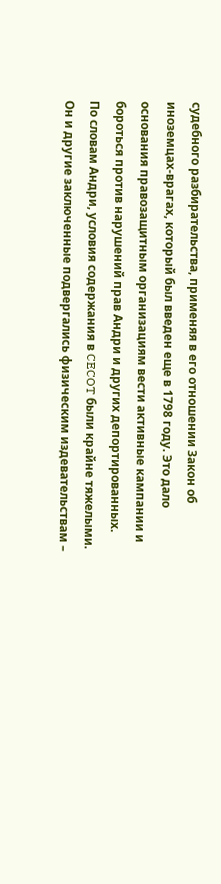судебного разбирательства, применяя в его отношении Закон об иноземцах-врагах, который был введен еще в 1798 году. Это дало основания правозащитным организациям вести активные кампании и бороться против нарушений прав Андри и других депортированных.
По словам Андри, условия содержания в CECOT были крайне тяжелыми. Он и другие заключенные подвергались физическим издевательствам –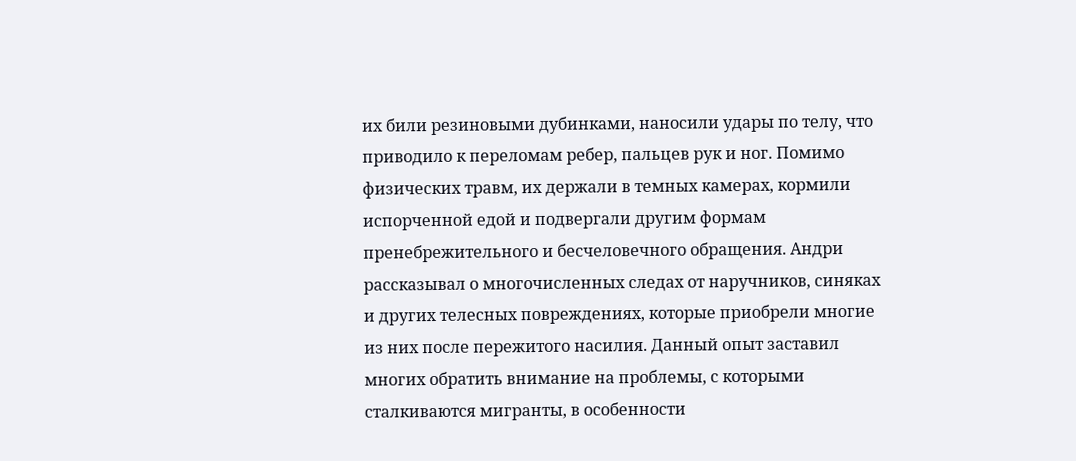их били резиновыми дубинками, наносили удары по телу, что приводило к переломам ребер, пальцев рук и ног. Помимо физических травм, их держали в темных камерах, кормили испорченной едой и подвергали другим формам пренебрежительного и бесчеловечного обращения. Андри рассказывал о многочисленных следах от наручников, синяках и других телесных повреждениях, которые приобрели многие из них после пережитого насилия. Данный опыт заставил многих обратить внимание на проблемы, с которыми сталкиваются мигранты, в особенности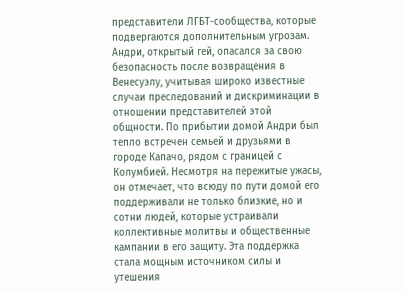представители ЛГБТ-сообщества, которые подвергаются дополнительным угрозам.
Андри, открытый гей, опасался за свою безопасность после возвращения в Венесуэлу, учитывая широко известные случаи преследований и дискриминации в отношении представителей этой общности. По прибытии домой Андри был тепло встречен семьей и друзьями в городе Капачо, рядом с границей с Колумбией. Несмотря на пережитые ужасы, он отмечает, что всюду по пути домой его поддерживали не только близкие, но и сотни людей, которые устраивали коллективные молитвы и общественные кампании в его защиту. Эта поддержка стала мощным источником силы и утешения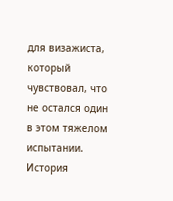для визажиста, который чувствовал, что не остался один в этом тяжелом испытании. История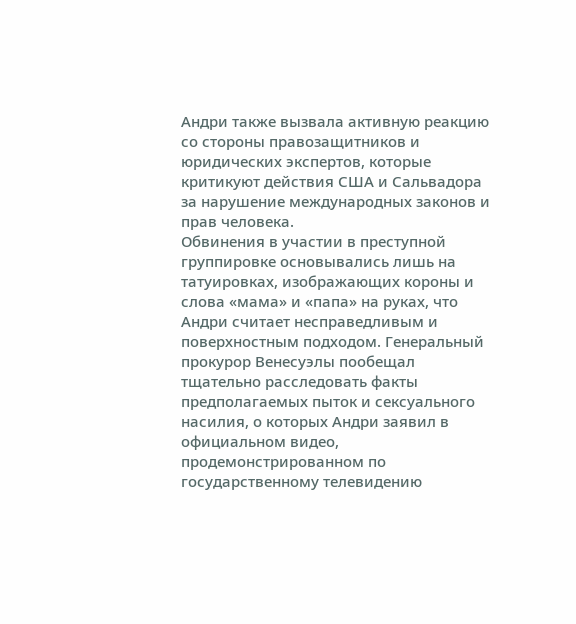Андри также вызвала активную реакцию со стороны правозащитников и юридических экспертов, которые критикуют действия США и Сальвадора за нарушение международных законов и прав человека.
Обвинения в участии в преступной группировке основывались лишь на татуировках, изображающих короны и слова «мама» и «папа» на руках, что Андри считает несправедливым и поверхностным подходом. Генеральный прокурор Венесуэлы пообещал тщательно расследовать факты предполагаемых пыток и сексуального насилия, о которых Андри заявил в официальном видео, продемонстрированном по государственному телевидению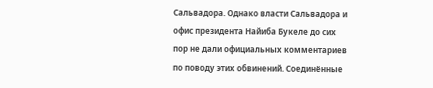Сальвадора. Однако власти Сальвадора и офис президента Найиба Букеле до сих пор не дали официальных комментариев по поводу этих обвинений. Соединённые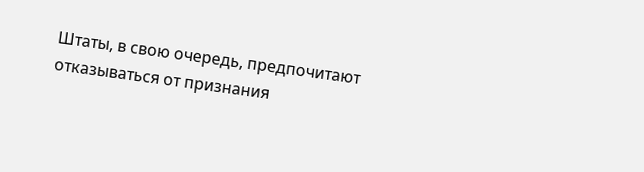Штаты, в свою очередь, предпочитают отказываться от признания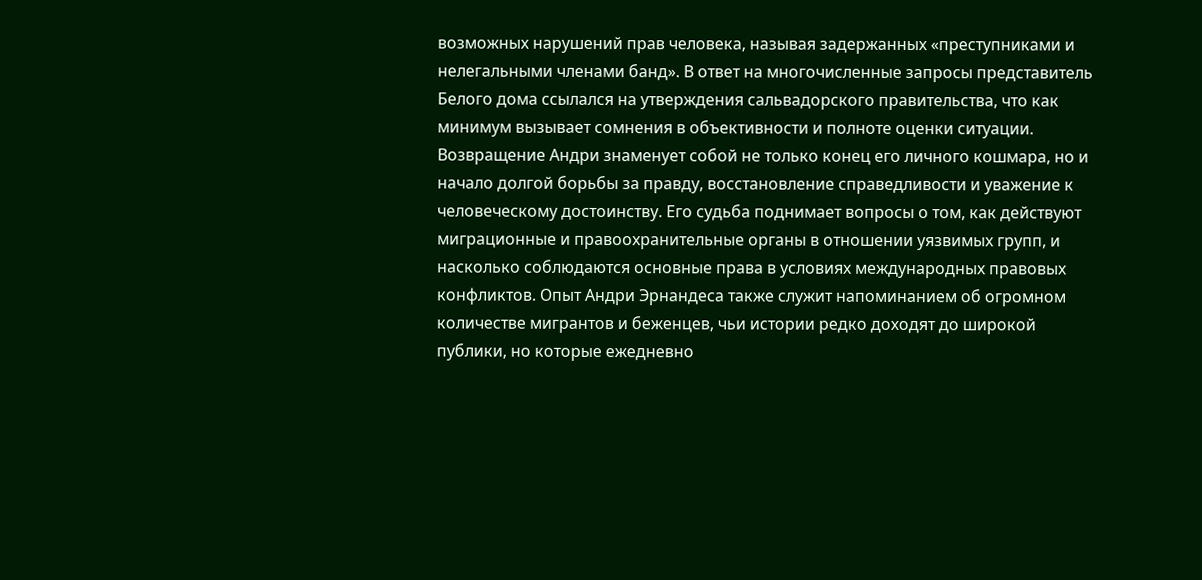возможных нарушений прав человека, называя задержанных «преступниками и нелегальными членами банд». В ответ на многочисленные запросы представитель Белого дома ссылался на утверждения сальвадорского правительства, что как минимум вызывает сомнения в объективности и полноте оценки ситуации.
Возвращение Андри знаменует собой не только конец его личного кошмара, но и начало долгой борьбы за правду, восстановление справедливости и уважение к человеческому достоинству. Его судьба поднимает вопросы о том, как действуют миграционные и правоохранительные органы в отношении уязвимых групп, и насколько соблюдаются основные права в условиях международных правовых конфликтов. Опыт Андри Эрнандеса также служит напоминанием об огромном количестве мигрантов и беженцев, чьи истории редко доходят до широкой публики, но которые ежедневно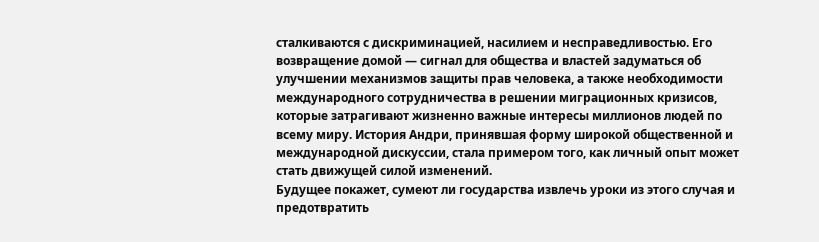сталкиваются с дискриминацией, насилием и несправедливостью. Его возвращение домой — сигнал для общества и властей задуматься об улучшении механизмов защиты прав человека, а также необходимости международного сотрудничества в решении миграционных кризисов, которые затрагивают жизненно важные интересы миллионов людей по всему миру. История Андри, принявшая форму широкой общественной и международной дискуссии, стала примером того, как личный опыт может стать движущей силой изменений.
Будущее покажет, сумеют ли государства извлечь уроки из этого случая и предотвратить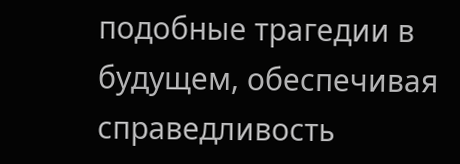подобные трагедии в будущем, обеспечивая справедливость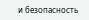и безопасность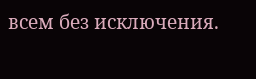всем без исключения.